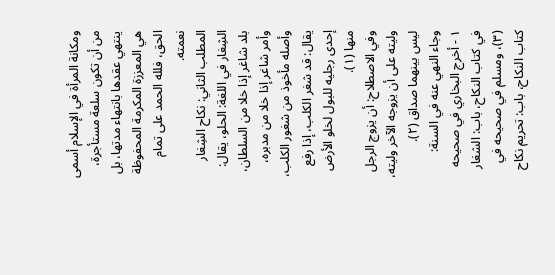ومكانة المرأة في الإسلام أسمى من أن تكون سلعة مستأجرة، ينتهي عقدها بانتهاء مدتها، بل هي المعززة المكرمة المحفوظة الحق، فلله الحمد على تمام نعمته.
المطلب الثاني: نكاح الشِغار
الشِغار في اللغة: الحلو، يقال: بلد شاغر إذا خلا من السلطان، وأمر شاغر إذا خلا من مدبره، وأصله مأخوذ من شغور الكلب، يقال: قد شغر الكلب، إذا رفع إحدى رجليه للبول لخلو الأرض منها (١).
وفي الاصطلاح: أن يزوج الرجل وليته على أن يزوجه الآخر وليته، ليس بينهما صداق (٢).
وجاء النهي عنه في السنة:
١ - أخرج البخاري في صحيحه في كتاب النكاح، باب: الشغار (٣)، ومسلم في صحيحه في كتاب النكاح، باب: تحريم نكاح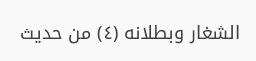الشغار وبطلانه (٤) من حديث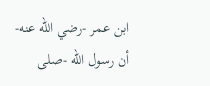ابن عمر -رضي الله عنه- أن رسول الله -صلى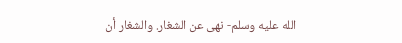الله عليه وسلم- نهى عن الشغار. والشغار أن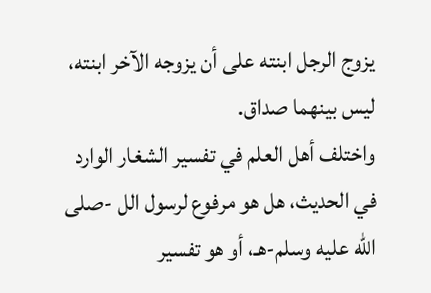يزوج الرجل ابنته على أن يزوجه الآخر ابنته، ليس بينهما صداق.
واختلف أهل العلم في تفسير الشغار الوارد في الحديث، هل هو مرفوع لرسول الل -صلى الله عليه وسلم-هـ، أو هو تفسير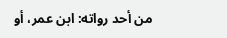من أحد رواته: ابن عمر، أو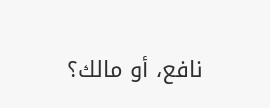نافع، أو مالك؟